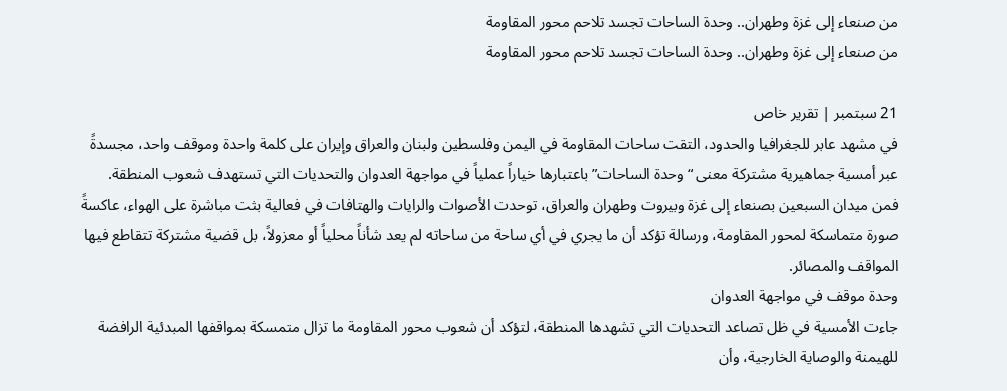من صنعاء إلى غزة وطهران.. وحدة الساحات تجسد تلاحم محور المقاومة
من صنعاء إلى غزة وطهران.. وحدة الساحات تجسد تلاحم محور المقاومة

21 سبتمبر | تقرير خاص
في مشهد عابر للجغرافيا والحدود، التقت ساحات المقاومة في اليمن وفلسطين ولبنان والعراق وإيران على كلمة واحدة وموقف واحد، مجسدةً عبر أمسية جماهيرية مشتركة معنى “وحدة الساحات” باعتبارها خياراً عملياً في مواجهة العدوان والتحديات التي تستهدف شعوب المنطقة.
فمن ميدان السبعين بصنعاء إلى غزة وبيروت وطهران والعراق، توحدت الأصوات والرايات والهتافات في فعالية بثت مباشرة على الهواء، عاكسةً صورة متماسكة لمحور المقاومة، ورسالة تؤكد أن ما يجري في أي ساحة من ساحاته لم يعد شأناً محلياً أو معزولاً، بل قضية مشتركة تتقاطع فيها المواقف والمصائر.
وحدة موقف في مواجهة العدوان
جاءت الأمسية في ظل تصاعد التحديات التي تشهدها المنطقة، لتؤكد أن شعوب محور المقاومة ما تزال متمسكة بمواقفها المبدئية الرافضة للهيمنة والوصاية الخارجية، وأن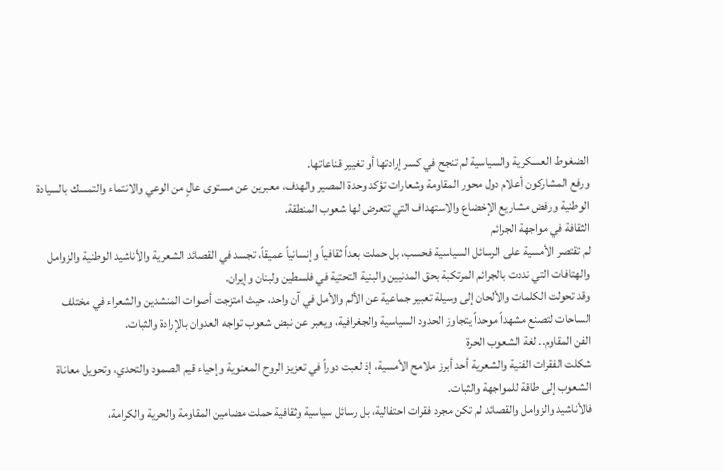الضغوط العسكرية والسياسية لم تنجح في كسر إرادتها أو تغيير قناعاتها.
ورفع المشاركون أعلام دول محور المقاومة وشعارات تؤكد وحدة المصير والهدف، معبرين عن مستوى عالٍ من الوعي والانتماء والتمسك بالسيادة الوطنية ورفض مشاريع الإخضاع والاستهداف التي تتعرض لها شعوب المنطقة.
الثقافة في مواجهة الجرائم
لم تقتصر الأمسية على الرسائل السياسية فحسب، بل حملت بعداً ثقافياً وإنسانياً عميقاً، تجسد في القصائد الشعرية والأناشيد الوطنية والزوامل والهتافات التي نددت بالجرائم المرتكبة بحق المدنيين والبنية التحتية في فلسطين ولبنان وإيران.
وقد تحولت الكلمات والألحان إلى وسيلة تعبير جماعية عن الألم والأمل في آن واحد، حيث امتزجت أصوات المنشدين والشعراء في مختلف الساحات لتصنع مشهداً موحداً يتجاوز الحدود السياسية والجغرافية، ويعبر عن نبض شعوب تواجه العدوان بالإرادة والثبات.
الفن المقاوم.. لغة الشعوب الحرة
شكلت الفقرات الفنية والشعرية أحد أبرز ملامح الأمسية، إذ لعبت دوراً في تعزيز الروح المعنوية وإحياء قيم الصمود والتحدي، وتحويل معاناة الشعوب إلى طاقة للمواجهة والثبات.
فالأناشيد والزوامل والقصائد لم تكن مجرد فقرات احتفالية، بل رسائل سياسية وثقافية حملت مضامين المقاومة والحرية والكرامة،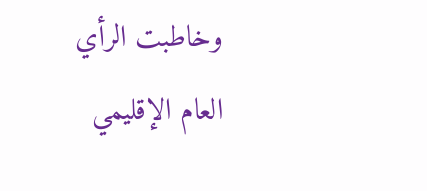وخاطبت الرأي العام الإقليمي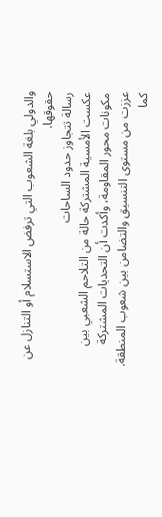والدولي بلغة الشعوب التي ترفض الاستسلام أو التنازل عن حقوقها.
رسالة تتجاوز حدود الساحات
عكست الأمسية المشتركة حالة من التلاحم الشعبي بين مكونات محور المقاومة، وأكدت أن التحديات المشتركة عززت من مستوى التنسيق والتضامن بين شعوب المنطقة.
كما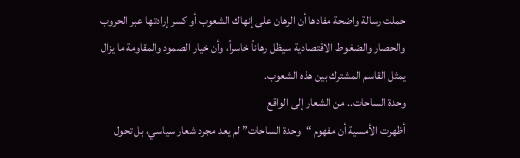حملت رسالة واضحة مفادها أن الرهان على إنهاك الشعوب أو كسر إرادتها عبر الحروب والحصار والضغوط الاقتصادية سيظل رهاناً خاسراً، وأن خيار الصمود والمقاومة ما يزال يمثل القاسم المشترك بين هذه الشعوب.
وحدة الساحات.. من الشعار إلى الواقع
أظهرت الأمسية أن مفهوم “وحدة الساحات” لم يعد مجرد شعار سياسي، بل تحول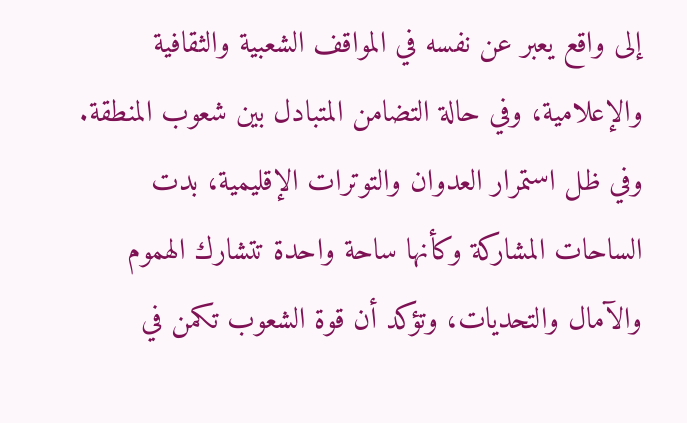إلى واقع يعبر عن نفسه في المواقف الشعبية والثقافية والإعلامية، وفي حالة التضامن المتبادل بين شعوب المنطقة.
وفي ظل استمرار العدوان والتوترات الإقليمية، بدت الساحات المشاركة وكأنها ساحة واحدة تتشارك الهموم والآمال والتحديات، وتؤكد أن قوة الشعوب تكمن في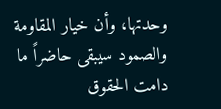وحدتها، وأن خيار المقاومة والصمود سيبقى حاضراً ما دامت الحقوق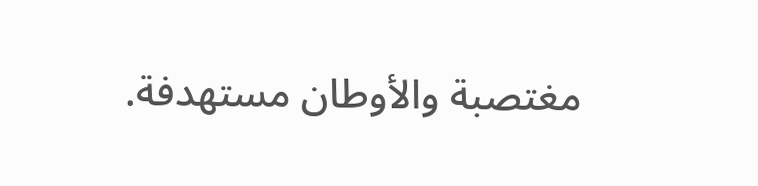مغتصبة والأوطان مستهدفة.